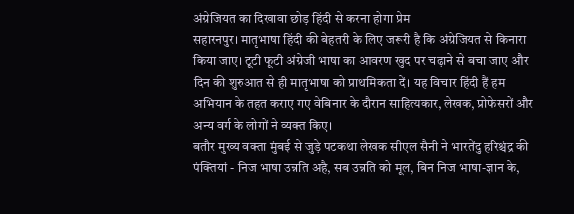अंग्रेजियत का दिखावा छोड़ हिंदी से करना होगा प्रेम
सहारनपुर। मातृभाषा हिंदी की बेहतरी के लिए जरूरी है कि अंग्रेजियत से किनारा किया जाए। टूटी फूटी अंग्रेजी भाषा का आवरण खुद पर चढ़ाने से बचा जाए और दिन की शुरुआत से ही मातृभाषा को प्राथमिकता दें। यह विचार हिंदी हैं हम अभियान के तहत कराए गए वेबिनार के दौरान साहित्यकार, लेखक, प्रोफेसरों और अन्य वर्ग के लोगों ने व्यक्त किए।
बतौर मुख्य वक्ता मुंबई से जुड़े पटकथा लेखक सीएल सैनी ने भारतेंदु हरिश्चंद्र की पंक्तियां - निज भाषा उन्नति अहै, सब उन्नति को मूल, बिन निज भाषा-ज्ञान के,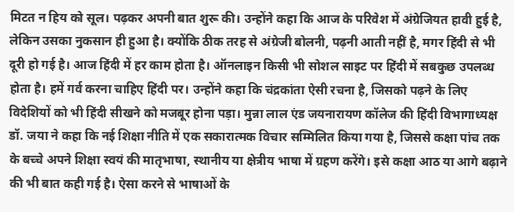मिटत न हिय को सूल। पढ़कर अपनी बात शुरू की। उन्होंने कहा कि आज के परिवेश में अंग्रेजियत हावी हुई है, लेकिन उसका नुकसान ही हुआ है। क्योंकि ठीक तरह से अंग्रेजी बोलनी, पढ़नी आती नहीं है, मगर हिंदी से भी दूरी हो गई है। आज हिंदी में हर काम होता है। ऑनलाइन किसी भी सोशल साइट पर हिंदी में सबकुछ उपलब्ध होता है। हमें गर्व करना चाहिए हिंदी पर। उन्होंने कहा कि चंद्रकांता ऐसी रचना है, जिसको पढ़ने के लिए विदेशियों को भी हिंदी सीखने को मजबूर होना पड़ा। मुन्ना लाल एंड जयनारायण कॉलेज की हिंदी विभागाध्यक्ष डॉ. जया ने कहा कि नई शिक्षा नीति में एक सकारात्मक विचार सम्मिलित किया गया है, जिससे कक्षा पांच तक के बच्चे अपने शिक्षा स्वयं की मातृभाषा, स्थानीय या क्षेत्रीय भाषा में ग्रहण करेंगे। इसे कक्षा आठ या आगे बढ़ाने की भी बात कही गई है। ऐसा करने से भाषाओं के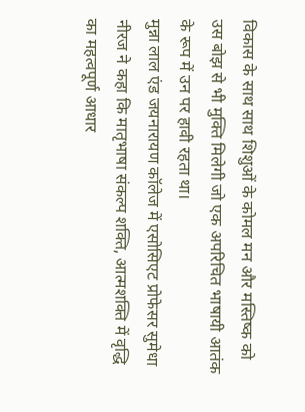विकास के साथ साथ शिशुओं के कोमल मन और मस्तिष्क को उस बोझ से भी मुक्ति मिलेगी जो एक अपरिचित भाषायी आतंक के रूप में उन पर हावी रहता था।
मुन्ना लाल एंड जयनारायण कॉलेज में एसोसिएट प्रोफेसर सुमेधा नीरज ने कहा कि मातृभाषा संकल्प शक्ति, आत्मशक्ति में वृद्धि का महत्वपूर्ण आधार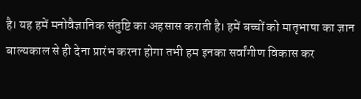है। यह हमें मनोवैज्ञानिक संतुष्टि का अहसास कराती है। हमें बच्चों को मातृभाषा का ज्ञान बाल्यकाल से ही देना प्रारंभ करना होगा तभी हम इनका सर्वांगीण विकास कर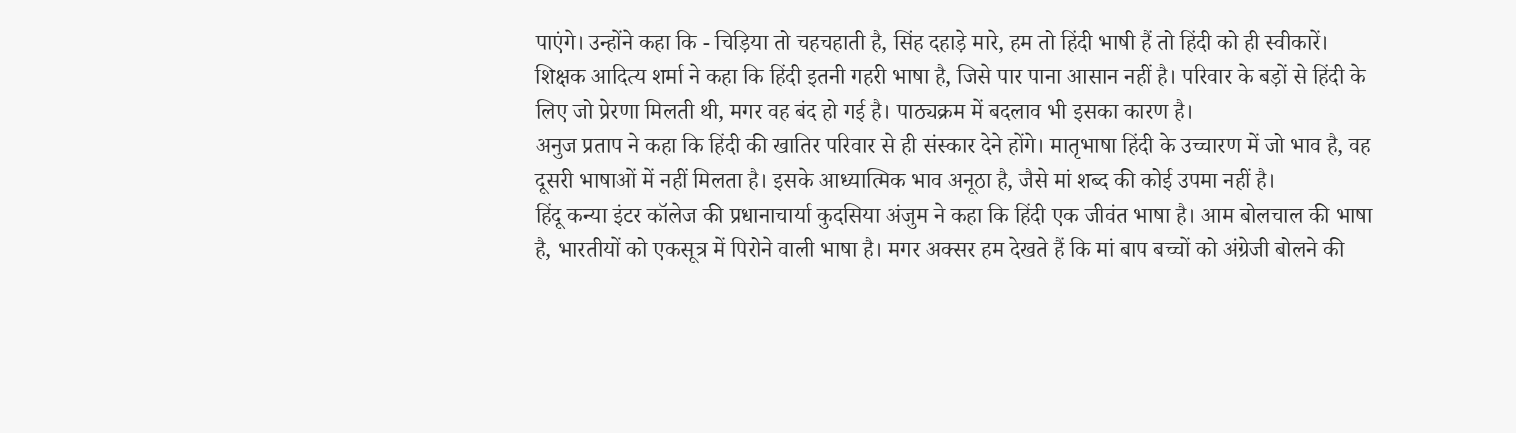पाएंगे। उन्होंने कहा कि - चिड़िया तो चहचहाती है, सिंह दहाड़े मारे, हम तो हिंदी भाषी हैं तो हिंदी को ही स्वीकारें।
शिक्षक आदित्य शर्मा ने कहा कि हिंदी इतनी गहरी भाषा है, जिसे पार पाना आसान नहीं है। परिवार के बड़ों से हिंदी के लिए जो प्रेरणा मिलती थी, मगर वह बंद हो गई है। पाठ्यक्रम में बदलाव भी इसका कारण है।
अनुज प्रताप ने कहा कि हिंदी की खातिर परिवार से ही संस्कार देने होंगे। मातृभाषा हिंदी के उच्चारण में जो भाव है, वह दूसरी भाषाओं में नहीं मिलता है। इसके आध्यात्मिक भाव अनूठा है, जैसे मां शब्द की कोई उपमा नहीं है।
हिंदू कन्या इंटर कॉलेज की प्रधानाचार्या कुदसिया अंजुम ने कहा कि हिंदी एक जीवंत भाषा है। आम बोलचाल की भाषा है, भारतीयों को एकसूत्र में पिरोने वाली भाषा है। मगर अक्सर हम देखते हैं कि मां बाप बच्चों को अंग्रेजी बोलने की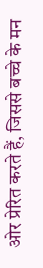ओर प्रेरित करते हैं, जिससे बच्चे के मन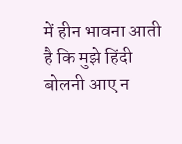में हीन भावना आती है कि मुझे हिंदी बोलनी आए न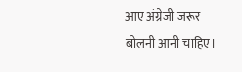आए अंग्रेजी जरूर बोलनी आनी चाहिए।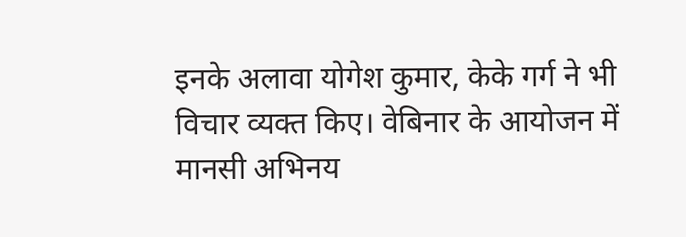इनके अलावा योगेश कुमार, केके गर्ग ने भी विचार व्यक्त किए। वेबिनार के आयोजन में मानसी अभिनय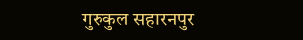गुरुकुल सहारनपुर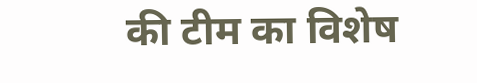की टीम का विशेष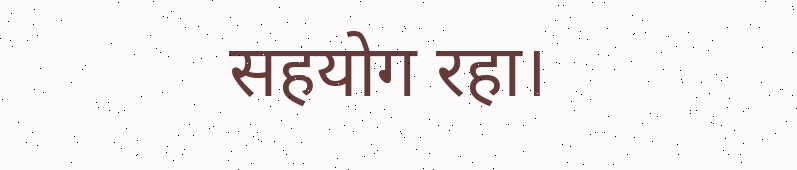सहयोग रहा।